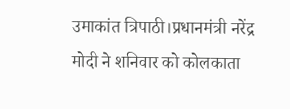उमाकांत त्रिपाठी।प्रधानमंत्री नरेंद्र मोदी ने शनिवार को कोलकाता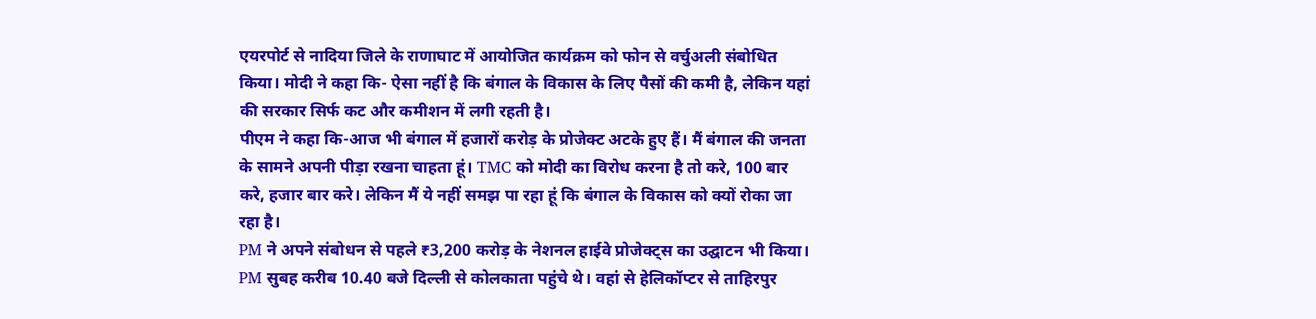एयरपोर्ट से नादिया जिले के राणाघाट में आयोजित कार्यक्रम को फोन से वर्चुअली संबोधित किया। मोदी ने कहा कि- ऐसा नहीं है कि बंगाल के विकास के लिए पैसों की कमी है, लेकिन यहां की सरकार सिर्फ कट और कमीशन में लगी रहती है।
पीएम ने कहा कि-आज भी बंगाल में हजारों करोड़ के प्रोजेक्ट अटके हुए हैं। मैं बंगाल की जनता के सामने अपनी पीड़ा रखना चाहता हूं। TMC को मोदी का विरोध करना है तो करे, 100 बार करे, हजार बार करे। लेकिन मैं ये नहीं समझ पा रहा हूं कि बंगाल के विकास को क्यों रोका जा रहा है।
PM ने अपने संबोधन से पहले ₹3,200 करोड़ के नेशनल हाईवे प्रोजेक्ट्स का उद्घाटन भी किया। PM सुबह करीब 10.40 बजे दिल्ली से कोलकाता पहुंचे थे। वहां से हेलिकॉप्टर से ताहिरपुर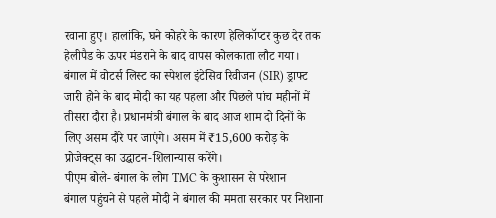रवाना हुए। हालांकि, घने कोहरे के कारण हेलिकॉप्टर कुछ देर तक हेलीपैड के ऊपर मंडराने के बाद वापस कोलकाता लौट गया।
बंगाल में वोटर्स लिस्ट का स्पेशल इंटेसिव रिवीजन (SIR) ड्राफ्ट जारी होने के बाद मोदी का यह पहला और पिछले पांच महीनों में तीसरा दौरा है। प्रधानमंत्री बंगाल के बाद आज शाम दो दिनों के लिए असम दौरे पर जाएंगे। असम में ₹15,600 करोड़ के प्रोजेक्ट्स का उद्घाटन-शिलान्यास करेंगे।
पीएम बोले- बंगाल के लोग TMC के कुशासन से परेशान
बंगाल पहुंचने से पहले मोदी ने बंगाल की ममता सरकार पर निशाना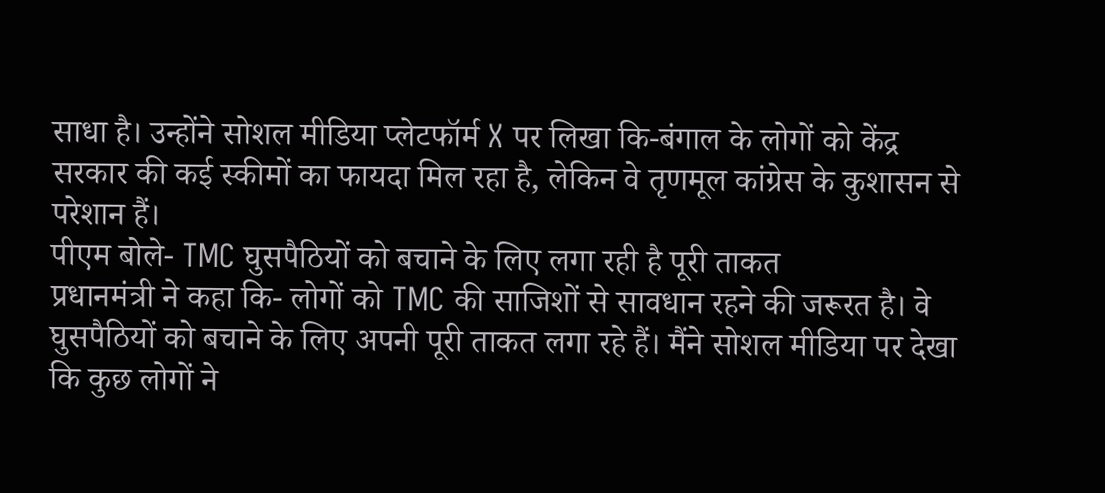साधा है। उन्होंने सोशल मीडिया प्लेटफॉर्म X पर लिखा कि-बंगाल के लोगों को केंद्र सरकार की कई स्कीमों का फायदा मिल रहा है, लेकिन वे तृणमूल कांग्रेस के कुशासन से परेशान हैं।
पीएम बोले- TMC घुसपैठियों को बचाने के लिए लगा रही है पूरी ताकत
प्रधानमंत्री ने कहा कि- लोगों को TMC की साजिशों से सावधान रहने की जरूरत है। वे घुसपैठियों को बचाने के लिए अपनी पूरी ताकत लगा रहे हैं। मैंने सोशल मीडिया पर देखा कि कुछ लोगों ने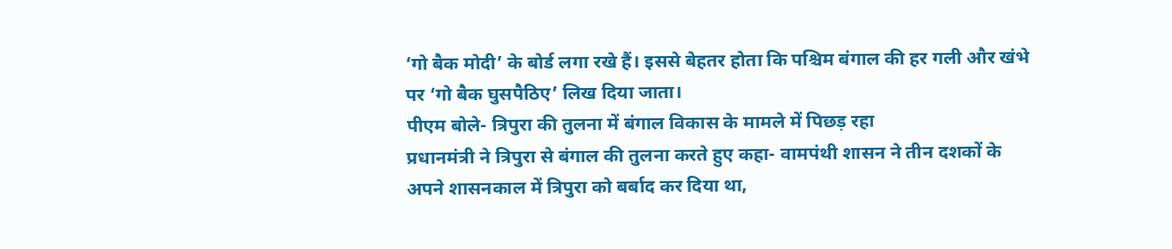‘गो बैक मोदी’ के बोर्ड लगा रखे हैं। इससे बेहतर होता कि पश्चिम बंगाल की हर गली और खंभे पर ‘गो बैक घुसपैठिए’ लिख दिया जाता।
पीएम बोले- त्रिपुरा की तुलना में बंगाल विकास के मामले में पिछड़ रहा
प्रधानमंत्री ने त्रिपुरा से बंगाल की तुलना करते हुए कहा- वामपंथी शासन ने तीन दशकों के अपने शासनकाल में त्रिपुरा को बर्बाद कर दिया था,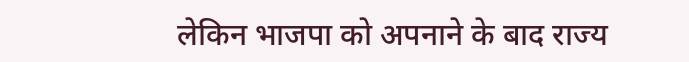लेकिन भाजपा को अपनाने के बाद राज्य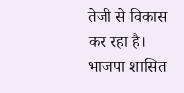तेजी से विकास कर रहा है। भाजपा शासित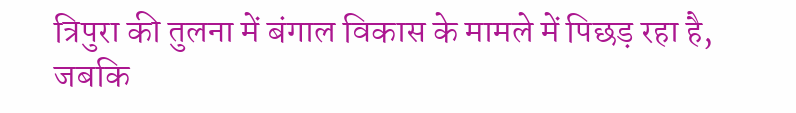त्रिपुरा की तुलना में बंगाल विकास के मामले में पिछड़ रहा है, जबकि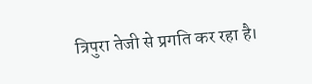त्रिपुरा तेजी से प्रगति कर रहा है।